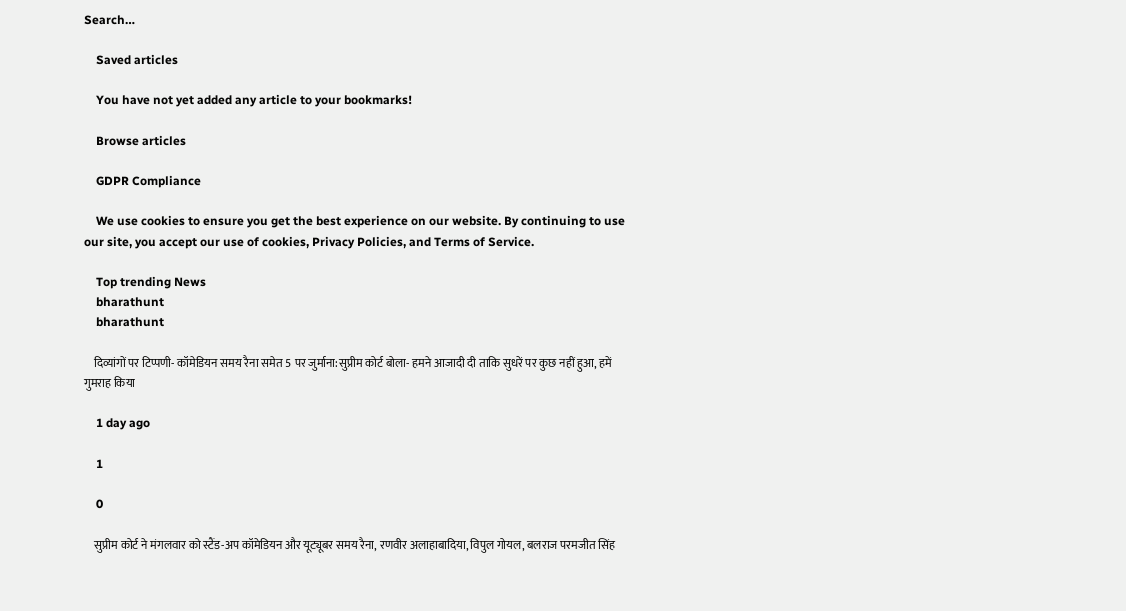Search…

    Saved articles

    You have not yet added any article to your bookmarks!

    Browse articles

    GDPR Compliance

    We use cookies to ensure you get the best experience on our website. By continuing to use our site, you accept our use of cookies, Privacy Policies, and Terms of Service.

    Top trending News
    bharathunt
    bharathunt

    दिव्यांगों पर टिप्पणी- कॉमेडियन समय रैना समेत 5 पर जुर्माना:सुप्रीम कोर्ट बोला- हमने आजादी दी ताकि सुधरें पर कुछ नहीं हुआ, हमें गुमराह किया

    1 day ago

    1

    0

    सुप्रीम कोर्ट ने मंगलवार को स्टैंड-अप कॉमेडियन और यूट्यूबर समय रैना, रणवीर अलाहाबादिया, विपुल गोयल, बलराज परमजीत सिंह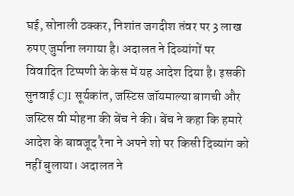घई, सोनाली ठक्कर, निशांत जगदीश तंवर पर 3 लाख रुपए जुर्माना लगाया है। अदालत ने दिव्यांगों पर विवादित टिप्पणी के केस में यह आदेश दिया है। इसकी सुनवाई CJI सूर्यकांत, जस्टिस जॉयमाल्या बागची और जस्टिस वी मोहना की बेंच ने की। बेंच ने कहा कि हमारे आदेश के बावजूद रैना ने अपने शो पर किसी दिव्यांग को नहीं बुलाया। अदालत ने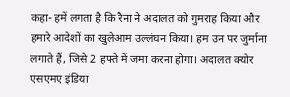कहा- हमें लगता है कि रैना ने अदालत को गुमराह किया और हमारे आदेशों का खुलेआम उल्लंघन किया। हम उन पर जुर्माना लगाते हैं, जिसे 2 हफ्ते में जमा करना होगा। अदालत क्योर एसएमए इंडिया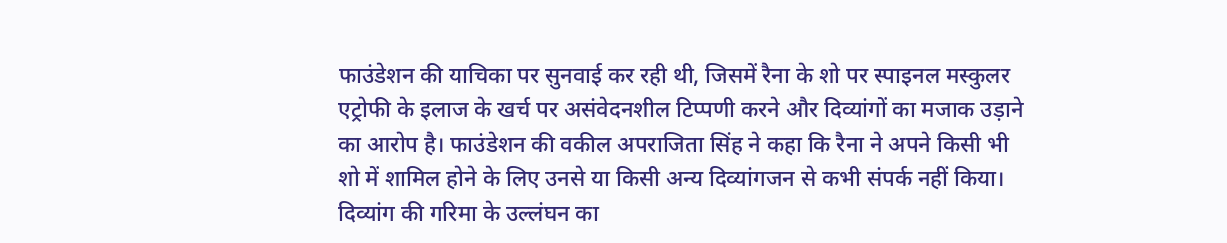फाउंडेशन की याचिका पर सुनवाई कर रही थी, जिसमें रैना के शो पर स्पाइनल मस्कुलर एट्रोफी के इलाज के खर्च पर असंवेदनशील टिप्पणी करने और दिव्यांगों का मजाक उड़ाने का आरोप है। फाउंडेशन की वकील अपराजिता सिंह ने कहा कि रैना ने अपने किसी भी शो में शामिल होने के लिए उनसे या किसी अन्य दिव्यांगजन से कभी संपर्क नहीं किया। दिव्यांग की गरिमा के उल्लंघन का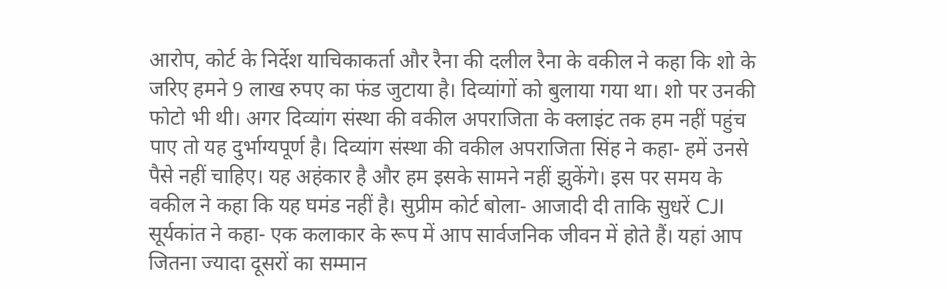आरोप, कोर्ट के निर्देश याचिकाकर्ता और रैना की दलील रैना के वकील ने कहा कि शो के जरिए हमने 9 लाख रुपए का फंड जुटाया है। दिव्यांगों को बुलाया गया था। शो पर उनकी फोटो भी थी। अगर दिव्यांग संस्था की वकील अपराजिता के क्लाइंट तक हम नहीं पहुंच पाए तो यह दुर्भाग्यपूर्ण है। दिव्यांग संस्था की वकील अपराजिता सिंह ने कहा- हमें उनसे पैसे नहीं चाहिए। यह अहंकार है और हम इसके सामने नहीं झुकेंगे। इस पर समय के वकील ने कहा कि यह घमंड नहीं है। सुप्रीम कोर्ट बोला- आजादी दी ताकि सुधरें CJI सूर्यकांत ने कहा- एक कलाकार के रूप में आप सार्वजनिक जीवन में होते हैं। यहां आप जितना ज्यादा दूसरों का सम्मान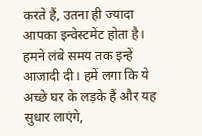करते हैं, उतना ही ज्यादा आपका इन्वेस्टमेंट होता है। हमने लंबे समय तक इन्हें आजादी दी। हमें लगा कि ये अच्छे घर के लड़के हैं और यह सुधार लाएंगे,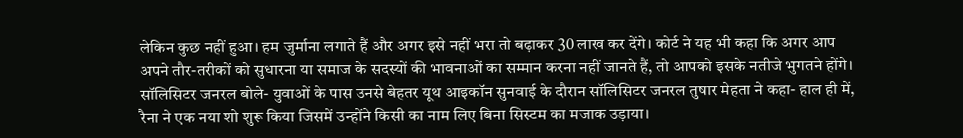लेकिन कुछ नहीं हुआ। हम जुर्माना लगाते हैं और अगर इसे नहीं भरा तो बढ़ाकर 30 लाख कर देंगे। कोर्ट ने यह भी कहा कि अगर आप अपने तौर-तरीकों को सुधारना या समाज के सदस्यों की भावनाओं का सम्मान करना नहीं जानते हैं, तो आपको इसके नतीजे भुगतने होंगे। सॉलिसिटर जनरल बोले- युवाओं के पास उनसे बेहतर यूथ आइकॉन सुनवाई के दौरान सॉलिसिटर जनरल तुषार मेहता ने कहा- हाल ही में, रैना ने एक नया शो शुरू किया जिसमें उन्होंने किसी का नाम लिए बिना सिस्टम का मजाक उड़ाया।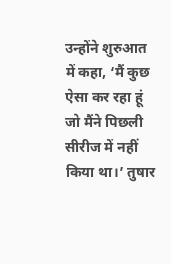उन्होंने शुरुआत में कहा, ‘मैं कुछ ऐसा कर रहा हूं जो मैंने पिछली सीरीज में नहीं किया था।’ तुषार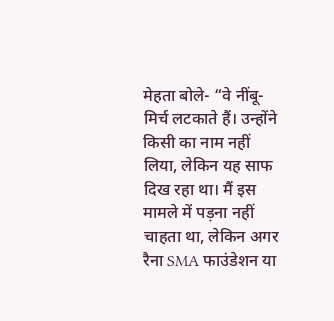मेहता बोले- “वे नींबू-मिर्च लटकाते हैं। उन्होंने किसी का नाम नहीं लिया, लेकिन यह साफ दिख रहा था। मैं इस मामले में पड़ना नहीं चाहता था, लेकिन अगर रैना SMA फाउंडेशन या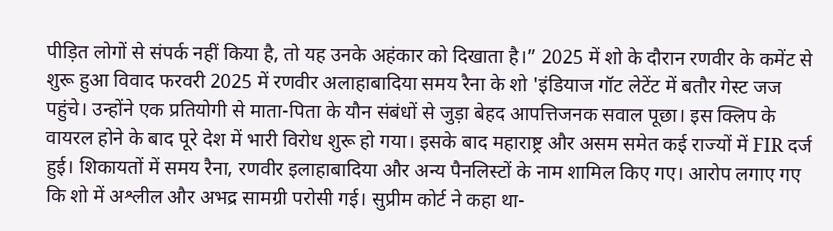पीड़ित लोगों से संपर्क नहीं किया है, तो यह उनके अहंकार को दिखाता है।” 2025 में शो के दौरान रणवीर के कमेंट से शुरू हुआ विवाद फरवरी 2025 में रणवीर अलाहाबादिया समय रैना के शो 'इंडियाज गॉट लेटेंट में बतौर गेस्ट जज पहुंचे। उन्होंने एक प्रतियोगी से माता-पिता के यौन संबंधों से जुड़ा बेहद आपत्तिजनक सवाल पूछा। इस क्लिप के वायरल होने के बाद पूरे देश में भारी विरोध शुरू हो गया। इसके बाद महाराष्ट्र और असम समेत कई राज्यों में FIR दर्ज हुई। शिकायतों में समय रैना, रणवीर इलाहाबादिया और अन्य पैनलिस्टों के नाम शामिल किए गए। आरोप लगाए गए कि शो में अश्लील और अभद्र सामग्री परोसी गई। सुप्रीम कोर्ट ने कहा था-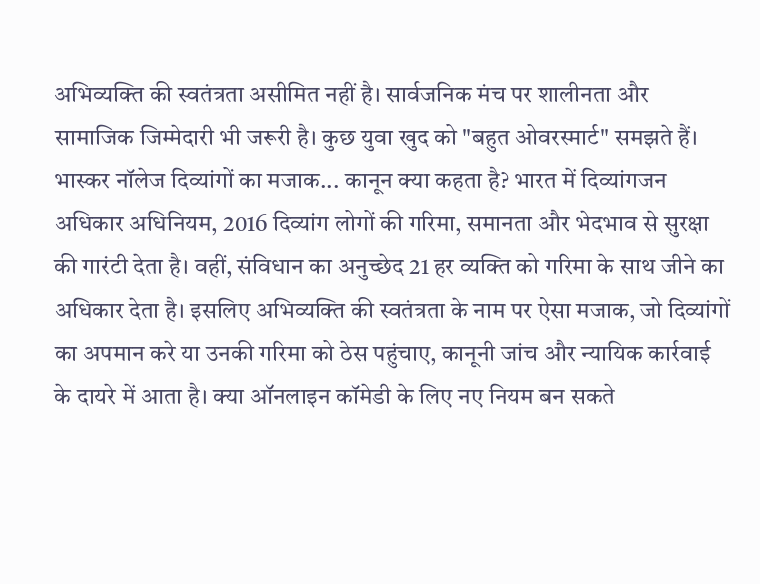अभिव्यक्ति की स्वतंत्रता असीमित नहीं है। सार्वजनिक मंच पर शालीनता और सामाजिक जिम्मेदारी भी जरूरी है। कुछ युवा खुद को "बहुत ओवरस्मार्ट" समझते हैं। भास्कर नॉलेज दिव्यांगों का मजाक... कानून क्या कहता है? भारत में दिव्यांगजन अधिकार अधिनियम, 2016 दिव्यांग लोगों की गरिमा, समानता और भेदभाव से सुरक्षा की गारंटी देता है। वहीं, संविधान का अनुच्छेद 21 हर व्यक्ति को गरिमा के साथ जीने का अधिकार देता है। इसलिए अभिव्यक्ति की स्वतंत्रता के नाम पर ऐसा मजाक, जो दिव्यांगों का अपमान करे या उनकी गरिमा को ठेस पहुंचाए, कानूनी जांच और न्यायिक कार्रवाई के दायरे में आता है। क्या ऑनलाइन कॉमेडी के लिए नए नियम बन सकते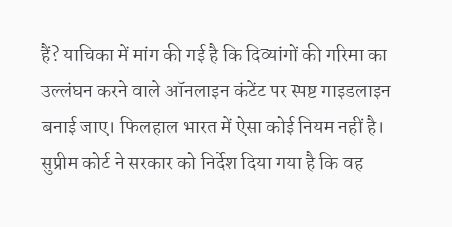हैं? याचिका में मांग की गई है कि दिव्यांगों की गरिमा का उल्लंघन करने वाले ऑनलाइन कंटेंट पर स्पष्ट गाइडलाइन बनाई जाए। फिलहाल भारत में ऐसा कोई नियम नहीं है। सुप्रीम कोर्ट ने सरकार को निर्देश दिया गया है कि वह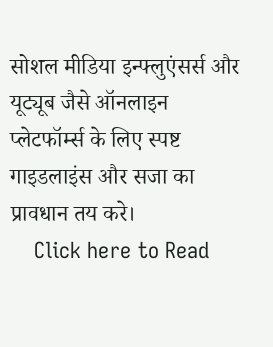सोशल मीडिया इन्फ्लुएंसर्स और यूट्यूब जैसे ऑनलाइन प्लेटफॉर्म्स के लिए स्पष्ट गाइडलाइंस और सजा का प्रावधान तय करे।
    Click here to Read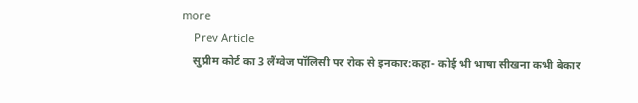more
    Prev Article
    सुप्रीम कोर्ट का 3 लैंग्वेज पॉलिसी पर रोक से इनकार:कहा- कोई भी भाषा सीखना कभी बेकार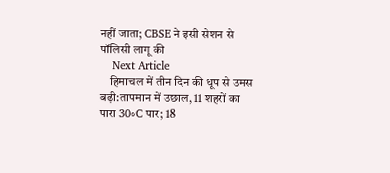नहीं जाता; CBSE ने इसी सेशन से पॉलिसी लागू की
    Next Article
    हिमाचल में तीन दिन की धूप से उमस बढ़ी:तापमान में उछाल, 11 शहरों का पारा 30॰C पार; 18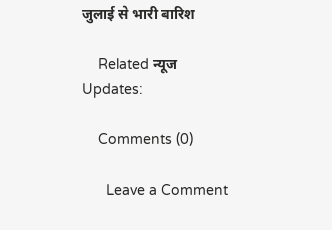जुलाई से भारी बारिश

    Related न्यूज Updates:

    Comments (0)

      Leave a Comment